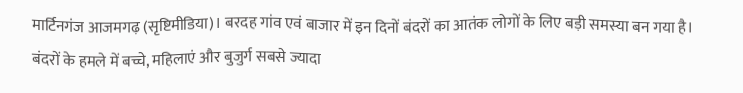मार्टिनगंज आजमगढ़ (सृष्टिमीडिया)। बरदह गांव एवं बाजार में इन दिनों बंदरों का आतंक लोगों के लिए बड़ी समस्या बन गया है। बंदरों के हमले में बच्चे, महिलाएं और बुजुर्ग सबसे ज्यादा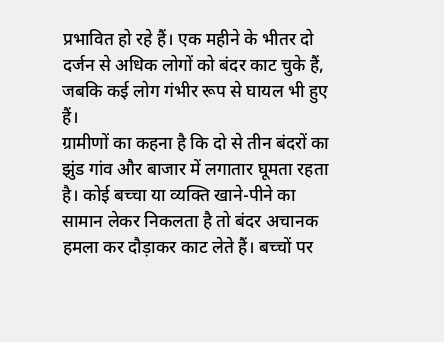प्रभावित हो रहे हैं। एक महीने के भीतर दो दर्जन से अधिक लोगों को बंदर काट चुके हैं, जबकि कई लोग गंभीर रूप से घायल भी हुए हैं।
ग्रामीणों का कहना है कि दो से तीन बंदरों का झुंड गांव और बाजार में लगातार घूमता रहता है। कोई बच्चा या व्यक्ति खाने-पीने का सामान लेकर निकलता है तो बंदर अचानक हमला कर दौड़ाकर काट लेते हैं। बच्चों पर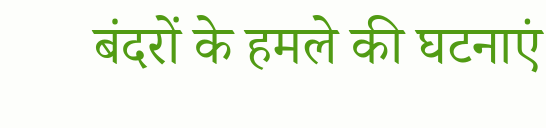बंदरों के हमले की घटनाएं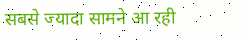सबसे ज्यादा सामने आ रही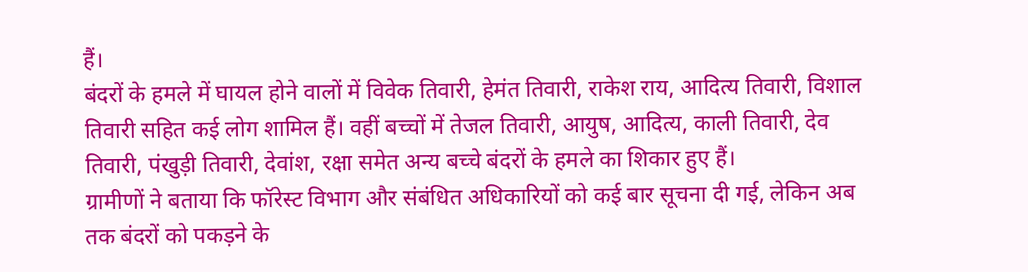हैं।
बंदरों के हमले में घायल होने वालों में विवेक तिवारी, हेमंत तिवारी, राकेश राय, आदित्य तिवारी, विशाल तिवारी सहित कई लोग शामिल हैं। वहीं बच्चों में तेजल तिवारी, आयुष, आदित्य, काली तिवारी, देव तिवारी, पंखुड़ी तिवारी, देवांश, रक्षा समेत अन्य बच्चे बंदरों के हमले का शिकार हुए हैं।
ग्रामीणों ने बताया कि फॉरेस्ट विभाग और संबंधित अधिकारियों को कई बार सूचना दी गई, लेकिन अब तक बंदरों को पकड़ने के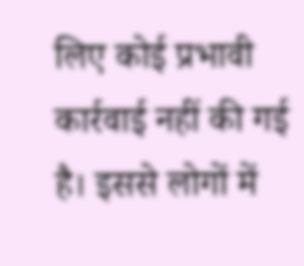लिए कोई प्रभावी कार्रवाई नहीं की गई है। इससे लोगों में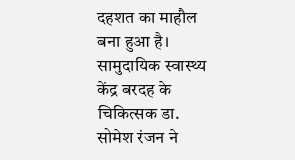दहशत का माहौल बना हुआ है।
सामुदायिक स्वास्थ्य केंद्र बरदह के चिकित्सक डा. सोमेश रंजन ने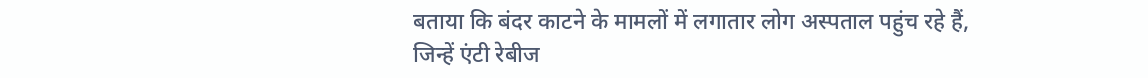बताया कि बंदर काटने के मामलों में लगातार लोग अस्पताल पहुंच रहे हैं, जिन्हें एंटी रेबीज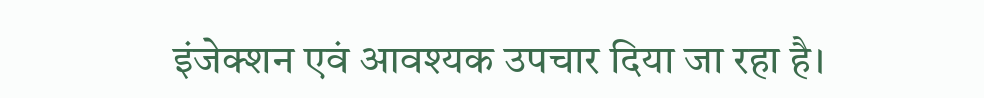इंजेक्शन एवं आवश्यक उपचार दिया जा रहा है।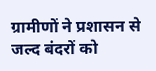ग्रामीणों ने प्रशासन से जल्द बंदरों को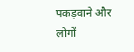पकड़वाने और लोगों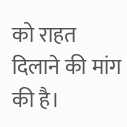को राहत दिलाने की मांग की है।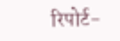रिपोर्ट-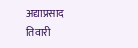अद्याप्रसाद तिवारी